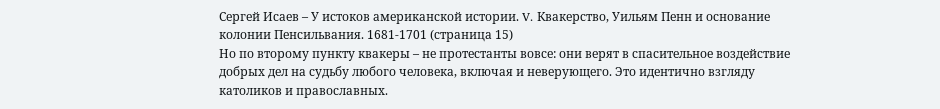Сергей Исаев – У истоков американской истории. V. Квакерство, Уильям Пенн и основание колонии Пенсильвания. 1681-1701 (страница 15)
Но по второму пункту квакеры – не протестанты вовсе: они верят в спасительное воздействие добрых дел на судьбу любого человека, включая и неверующего. Это идентично взгляду католиков и православных.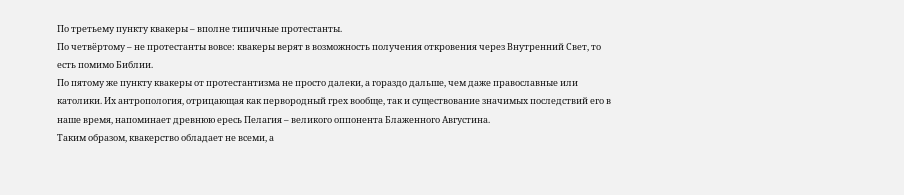По третьему пункту квакеры – вполне типичные протестанты.
По четвёртому – не протестанты вовсе: квакеры верят в возможность получения откровения через Внутренний Свет, то есть помимо Библии.
По пятому же пункту квакеры от протестантизма не просто далеки, а гораздо дальше, чем даже православные или католики. Их антропология, отрицающая как первородный грех вообще, так и существование значимых последствий его в наше время, напоминает древнюю ересь Пелагия – великого оппонента Блаженного Августина.
Таким образом, квакерство обладает не всеми, а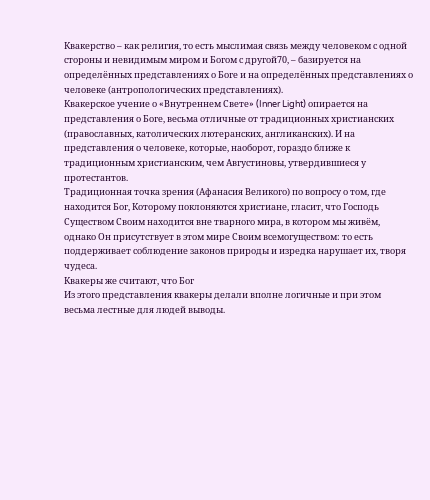Квакерство – как религия, то есть мыслимая связь между человеком с одной стороны и невидимым миром и Богом с другой70, – базируется на определённых представлениях о Боге и на определённых представлениях о человеке (антропологических представлениях).
Квакерское учение о «Внутреннем Свете» (Inner Light) опирается на представления о Боге, весьма отличные от традиционных христианских (православных, католических лютеранских, англиканских). И на представления о человеке, которые, наоборот, гораздо ближе к традиционным христианским, чем Августиновы, утвердившиеся у протестантов.
Традиционная точка зрения (Афанасия Великого) по вопросу о том, где находится Бог, Которому поклоняются христиане, гласит, что Господь Существом Своим находится вне тварного мира, в котором мы живём, однако Он присутствует в этом мире Своим всемогуществом: то есть поддерживает соблюдение законов природы и изредка нарушает их, творя чудеса.
Квакеры же считают, что Бог
Из этого представления квакеры делали вполне логичные и при этом весьма лестные для людей выводы.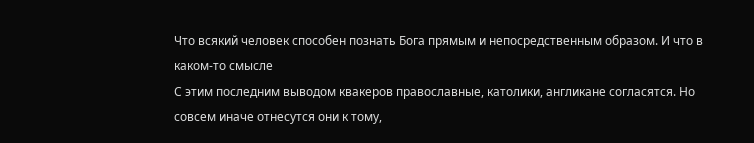Что всякий человек способен познать Бога прямым и непосредственным образом. И что в каком-то смысле
С этим последним выводом квакеров православные, католики, англикане согласятся. Но совсем иначе отнесутся они к тому,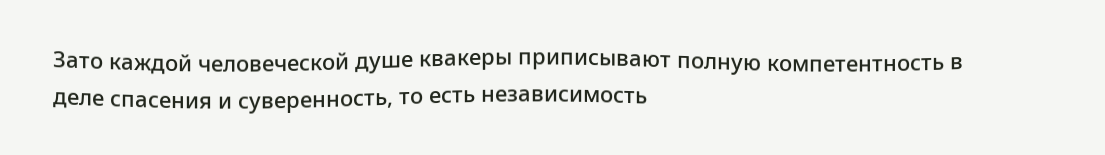Зато каждой человеческой душе квакеры приписывают полную компетентность в деле спасения и суверенность, то есть независимость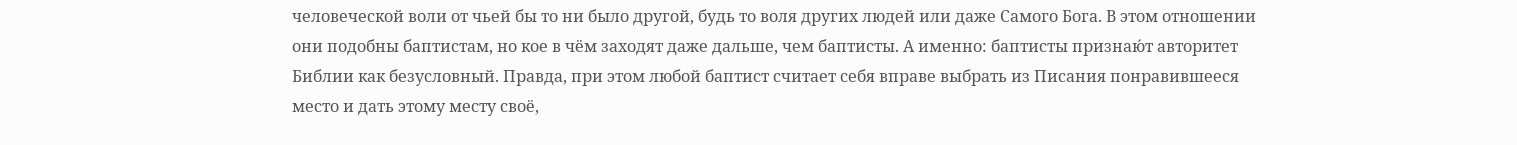человеческой воли от чьей бы то ни было другой, будь то воля других людей или даже Самого Бога. В этом отношении они подобны баптистам, но кое в чём заходят даже дальше, чем баптисты. А именно: баптисты признаю́т авторитет Библии как безусловный. Правда, при этом любой баптист считает себя вправе выбрать из Писания понравившееся место и дать этому месту своё,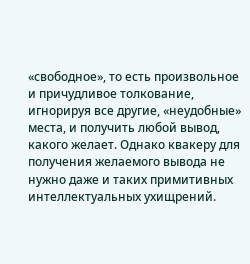«свободное», то есть произвольное и причудливое толкование, игнорируя все другие, «неудобные» места, и получить любой вывод, какого желает. Однако квакеру для получения желаемого вывода не нужно даже и таких примитивных интеллектуальных ухищрений.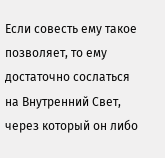Если совесть ему такое позволяет, то ему достаточно сослаться на Внутренний Свет, через который он либо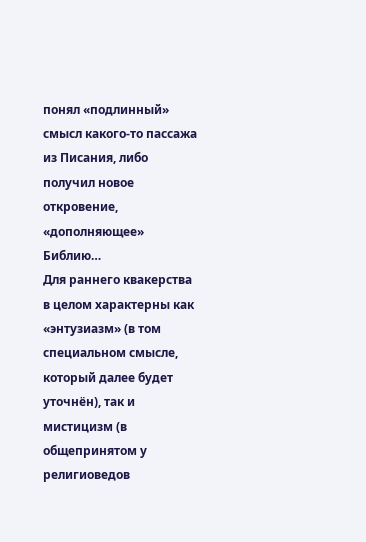понял «подлинный» смысл какого-то пассажа из Писания, либо получил новое откровение, «дополняющее» Библию…
Для раннего квакерства в целом характерны как «энтузиазм» (в том специальном смысле, который далее будет уточнён), так и мистицизм (в общепринятом у религиоведов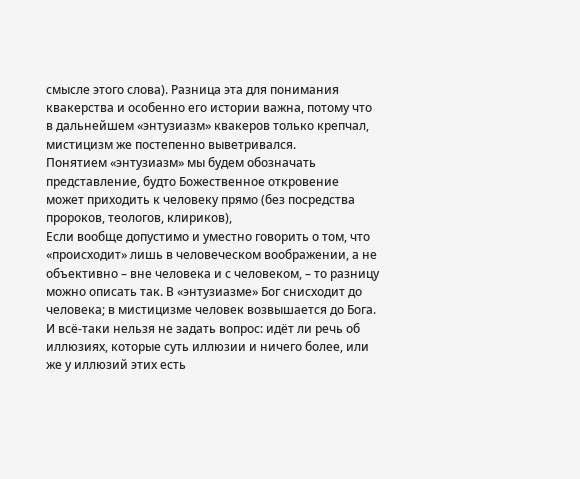смысле этого слова). Разница эта для понимания квакерства и особенно его истории важна, потому что в дальнейшем «энтузиазм» квакеров только крепчал, мистицизм же постепенно выветривался.
Понятием «энтузиазм» мы будем обозначать представление, будто Божественное откровение может приходить к человеку прямо (без посредства пророков, теологов, клириков),
Если вообще допустимо и уместно говорить о том, что «происходит» лишь в человеческом воображении, а не объективно – вне человека и с человеком, – то разницу можно описать так. В «энтузиазме» Бог снисходит до человека; в мистицизме человек возвышается до Бога.
И всё-таки нельзя не задать вопрос: идёт ли речь об иллюзиях, которые суть иллюзии и ничего более, или же у иллюзий этих есть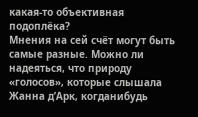какая-то объективная подоплёка?
Мнения на сей счёт могут быть самые разные. Можно ли надеяться, что природу «голосов», которые слышала Жанна д’Арк, когданибудь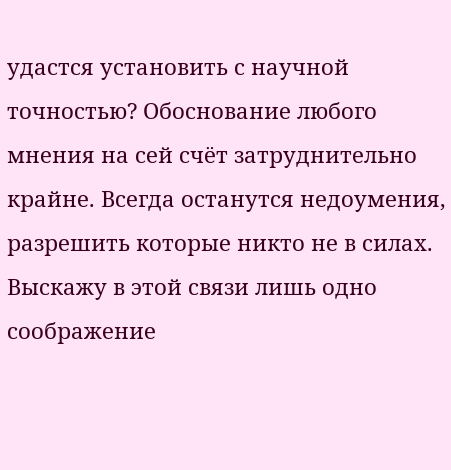удастся установить с научной точностью? Обоснование любого мнения на сей счёт затруднительно крайне. Всегда останутся недоумения, разрешить которые никто не в силах.
Выскажу в этой связи лишь одно соображение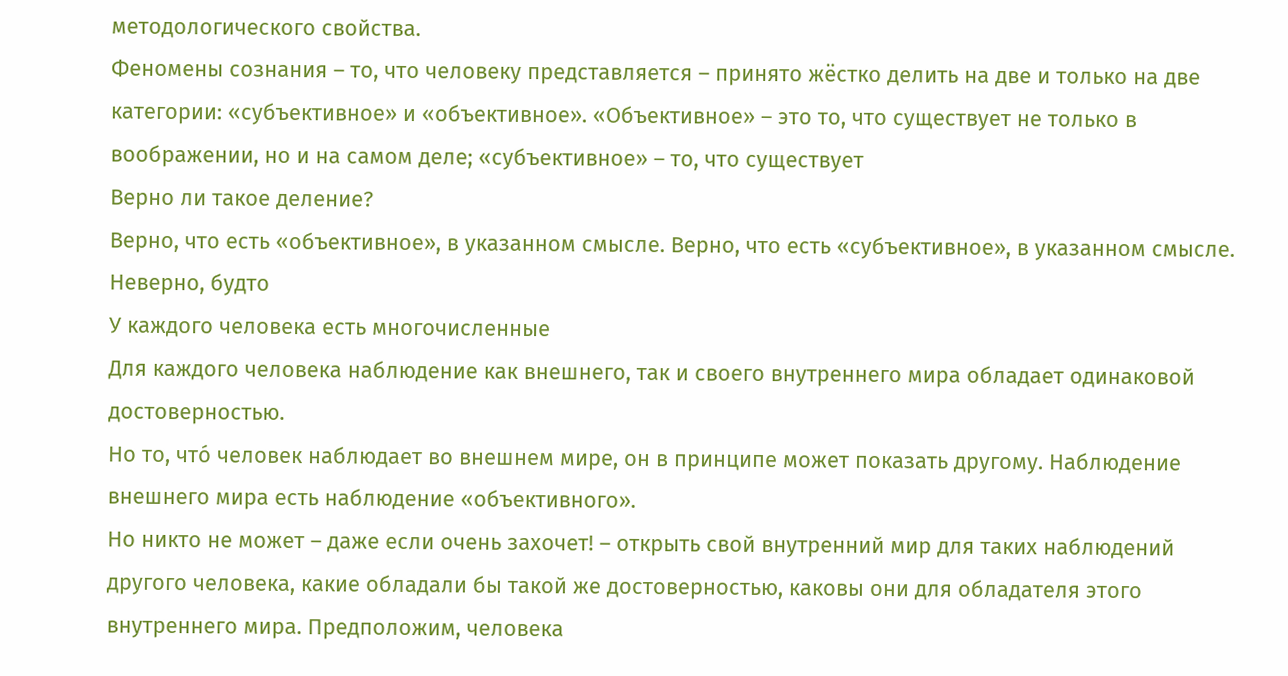методологического свойства.
Феномены сознания – то, что человеку представляется – принято жёстко делить на две и только на две категории: «субъективное» и «объективное». «Объективное» – это то, что существует не только в воображении, но и на самом деле; «субъективное» – то, что существует
Верно ли такое деление?
Верно, что есть «объективное», в указанном смысле. Верно, что есть «субъективное», в указанном смысле. Неверно, будто
У каждого человека есть многочисленные
Для каждого человека наблюдение как внешнего, так и своего внутреннего мира обладает одинаковой достоверностью.
Но то, чтó человек наблюдает во внешнем мире, он в принципе может показать другому. Наблюдение внешнего мира есть наблюдение «объективного».
Но никто не может – даже если очень захочет! – открыть свой внутренний мир для таких наблюдений другого человека, какие обладали бы такой же достоверностью, каковы они для обладателя этого внутреннего мира. Предположим, человека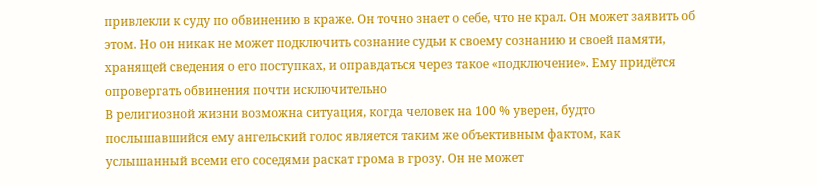привлекли к суду по обвинению в краже. Он точно знает о себе, что не крал. Он может заявить об этом. Но он никак не может подключить сознание судьи к своему сознанию и своей памяти, хранящей сведения о его поступках, и оправдаться через такое «подключение». Ему придётся опровергать обвинения почти исключительно
В религиозной жизни возможна ситуация, когда человек на 100 % уверен, будто послышавшийся ему ангельский голос является таким же объективным фактом, как услышанный всеми его соседями раскат грома в грозу. Он не может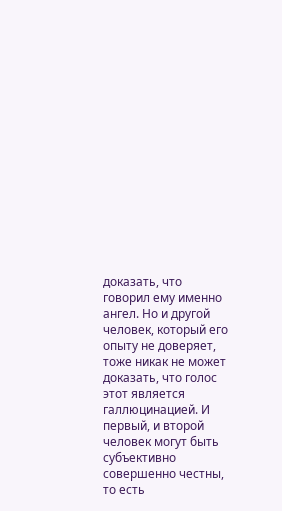доказать, что говорил ему именно ангел. Но и другой человек, который его опыту не доверяет, тоже никак не может доказать, что голос этот является галлюцинацией. И первый, и второй человек могут быть субъективно совершенно честны, то есть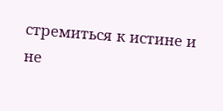стремиться к истине и не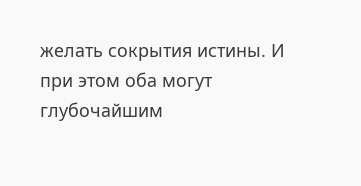желать сокрытия истины. И при этом оба могут глубочайшим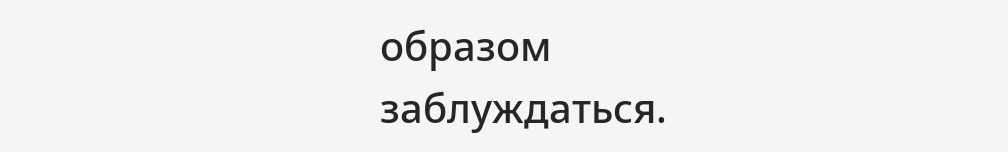образом заблуждаться.